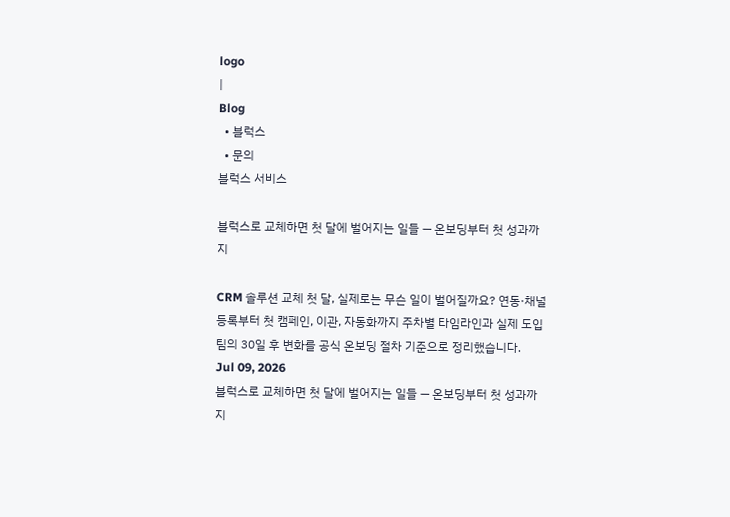logo
|
Blog
  • 블럭스
  • 문의
블럭스 서비스

블럭스로 교체하면 첫 달에 벌어지는 일들 — 온보딩부터 첫 성과까지

CRM 솔루션 교체 첫 달, 실제로는 무슨 일이 벌어질까요? 연동·채널 등록부터 첫 캠페인, 이관, 자동화까지 주차별 타임라인과 실제 도입 팀의 30일 후 변화를 공식 온보딩 절차 기준으로 정리했습니다.
Jul 09, 2026
블럭스로 교체하면 첫 달에 벌어지는 일들 — 온보딩부터 첫 성과까지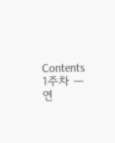Contents
1주차 — 연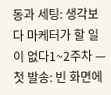동과 세팅: 생각보다 마케터가 할 일이 없다1~2주차 — 첫 발송: 빈 화면에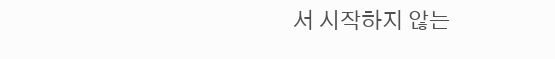서 시작하지 않는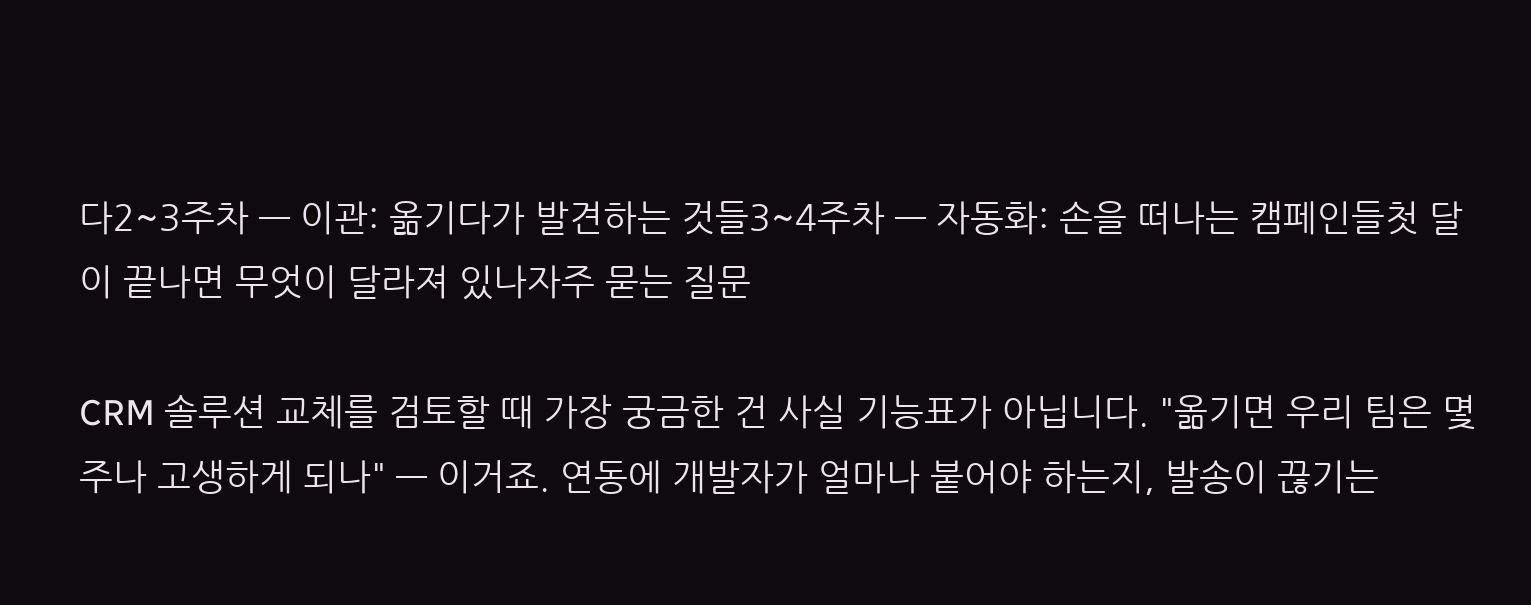다2~3주차 — 이관: 옮기다가 발견하는 것들3~4주차 — 자동화: 손을 떠나는 캠페인들첫 달이 끝나면 무엇이 달라져 있나자주 묻는 질문

CRM 솔루션 교체를 검토할 때 가장 궁금한 건 사실 기능표가 아닙니다. "옮기면 우리 팀은 몇 주나 고생하게 되나" — 이거죠. 연동에 개발자가 얼마나 붙어야 하는지, 발송이 끊기는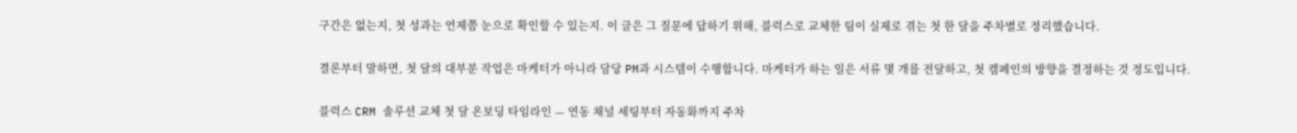구간은 없는지, 첫 성과는 언제쯤 눈으로 확인할 수 있는지. 이 글은 그 질문에 답하기 위해, 블럭스로 교체한 팀이 실제로 겪는 첫 한 달을 주차별로 정리했습니다.

결론부터 말하면, 첫 달의 대부분 작업은 마케터가 아니라 담당 PM과 시스템이 수행합니다. 마케터가 하는 일은 서류 몇 개를 전달하고, 첫 캠페인의 방향을 결정하는 것 정도입니다.

블럭스 CRM 솔루션 교체 첫 달 온보딩 타임라인 — 연동 채널 세팅부터 자동화까지 주차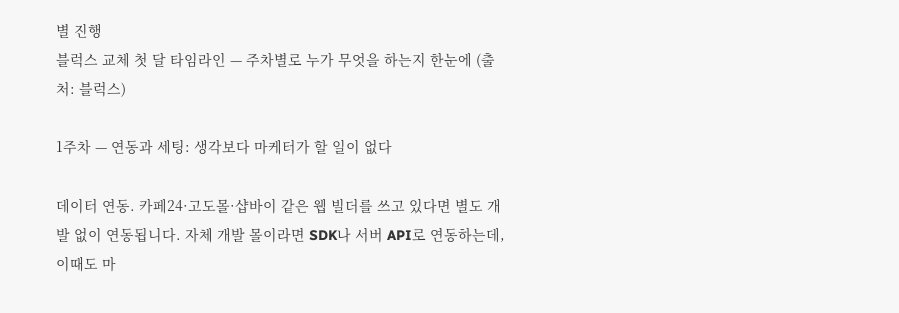별 진행
블럭스 교체 첫 달 타임라인 — 주차별로 누가 무엇을 하는지 한눈에 (출처: 블럭스)

1주차 — 연동과 세팅: 생각보다 마케터가 할 일이 없다

데이터 연동. 카페24·고도몰·샵바이 같은 웹 빌더를 쓰고 있다면 별도 개발 없이 연동됩니다. 자체 개발 몰이라면 SDK나 서버 API로 연동하는데, 이때도 마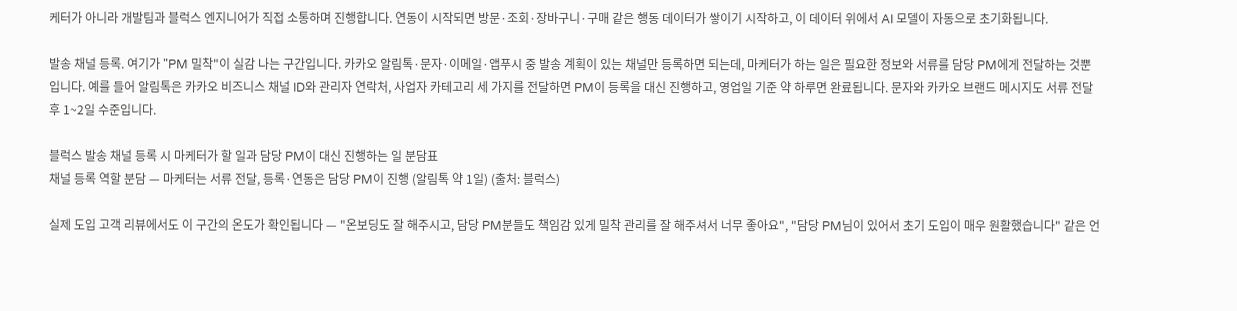케터가 아니라 개발팀과 블럭스 엔지니어가 직접 소통하며 진행합니다. 연동이 시작되면 방문·조회·장바구니·구매 같은 행동 데이터가 쌓이기 시작하고, 이 데이터 위에서 AI 모델이 자동으로 초기화됩니다.

발송 채널 등록. 여기가 "PM 밀착"이 실감 나는 구간입니다. 카카오 알림톡·문자·이메일·앱푸시 중 발송 계획이 있는 채널만 등록하면 되는데, 마케터가 하는 일은 필요한 정보와 서류를 담당 PM에게 전달하는 것뿐입니다. 예를 들어 알림톡은 카카오 비즈니스 채널 ID와 관리자 연락처, 사업자 카테고리 세 가지를 전달하면 PM이 등록을 대신 진행하고, 영업일 기준 약 하루면 완료됩니다. 문자와 카카오 브랜드 메시지도 서류 전달 후 1~2일 수준입니다.

블럭스 발송 채널 등록 시 마케터가 할 일과 담당 PM이 대신 진행하는 일 분담표
채널 등록 역할 분담 — 마케터는 서류 전달, 등록·연동은 담당 PM이 진행 (알림톡 약 1일) (출처: 블럭스)

실제 도입 고객 리뷰에서도 이 구간의 온도가 확인됩니다 — "온보딩도 잘 해주시고, 담당 PM분들도 책임감 있게 밀착 관리를 잘 해주셔서 너무 좋아요", "담당 PM님이 있어서 초기 도입이 매우 원활했습니다" 같은 언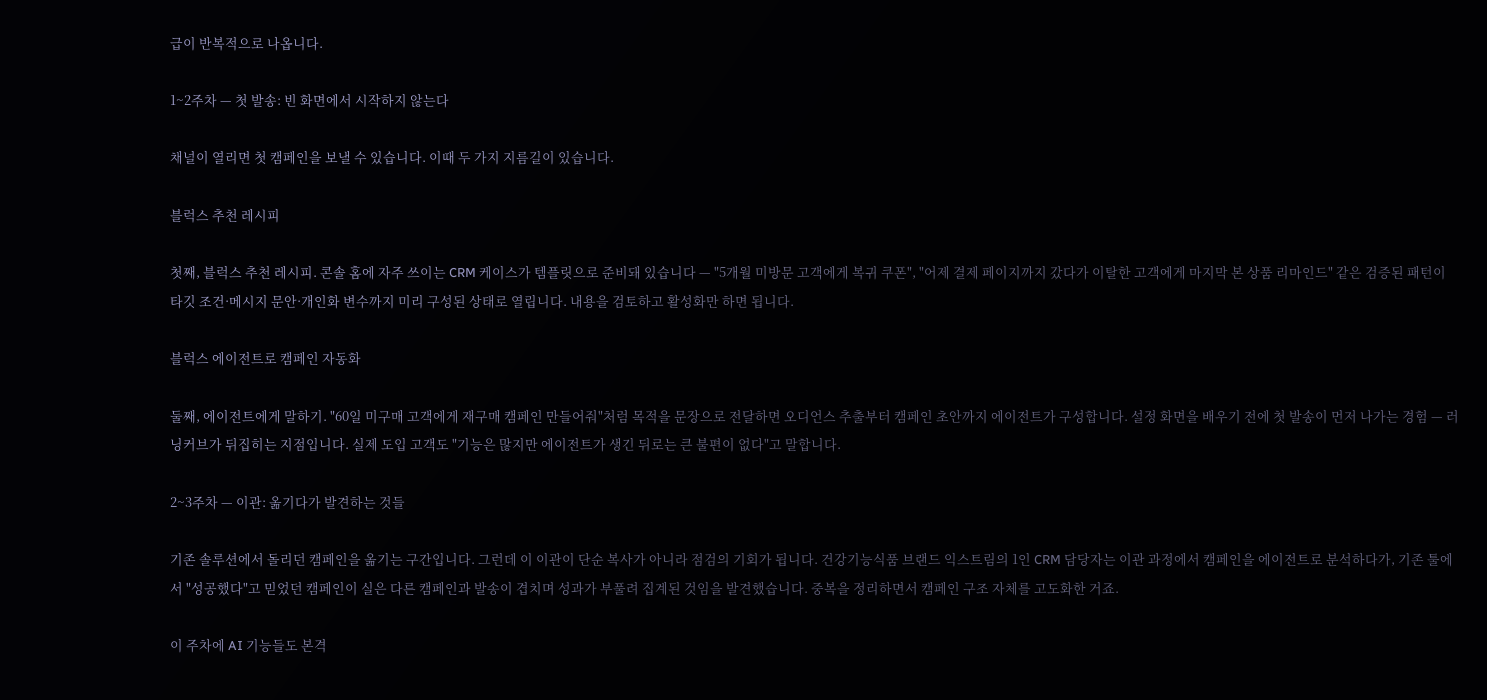급이 반복적으로 나옵니다.

1~2주차 — 첫 발송: 빈 화면에서 시작하지 않는다

채널이 열리면 첫 캠페인을 보낼 수 있습니다. 이때 두 가지 지름길이 있습니다.

블럭스 추천 레시피

첫째, 블럭스 추천 레시피. 콘솔 홈에 자주 쓰이는 CRM 케이스가 템플릿으로 준비돼 있습니다 — "5개월 미방문 고객에게 복귀 쿠폰", "어제 결제 페이지까지 갔다가 이탈한 고객에게 마지막 본 상품 리마인드" 같은 검증된 패턴이 타깃 조건·메시지 문안·개인화 변수까지 미리 구성된 상태로 열립니다. 내용을 검토하고 활성화만 하면 됩니다.

블럭스 에이전트로 캠페인 자동화

둘째, 에이전트에게 말하기. "60일 미구매 고객에게 재구매 캠페인 만들어줘"처럼 목적을 문장으로 전달하면 오디언스 추출부터 캠페인 초안까지 에이전트가 구성합니다. 설정 화면을 배우기 전에 첫 발송이 먼저 나가는 경험 — 러닝커브가 뒤집히는 지점입니다. 실제 도입 고객도 "기능은 많지만 에이전트가 생긴 뒤로는 큰 불편이 없다"고 말합니다.

2~3주차 — 이관: 옮기다가 발견하는 것들

기존 솔루션에서 돌리던 캠페인을 옮기는 구간입니다. 그런데 이 이관이 단순 복사가 아니라 점검의 기회가 됩니다. 건강기능식품 브랜드 익스트림의 1인 CRM 담당자는 이관 과정에서 캠페인을 에이전트로 분석하다가, 기존 툴에서 "성공했다"고 믿었던 캠페인이 실은 다른 캠페인과 발송이 겹치며 성과가 부풀려 집계된 것임을 발견했습니다. 중복을 정리하면서 캠페인 구조 자체를 고도화한 거죠.

이 주차에 AI 기능들도 본격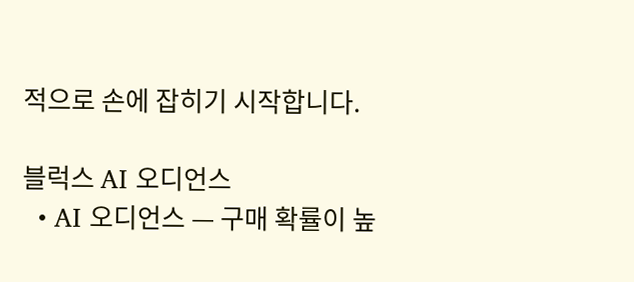적으로 손에 잡히기 시작합니다.

블럭스 AI 오디언스
  • AI 오디언스 — 구매 확률이 높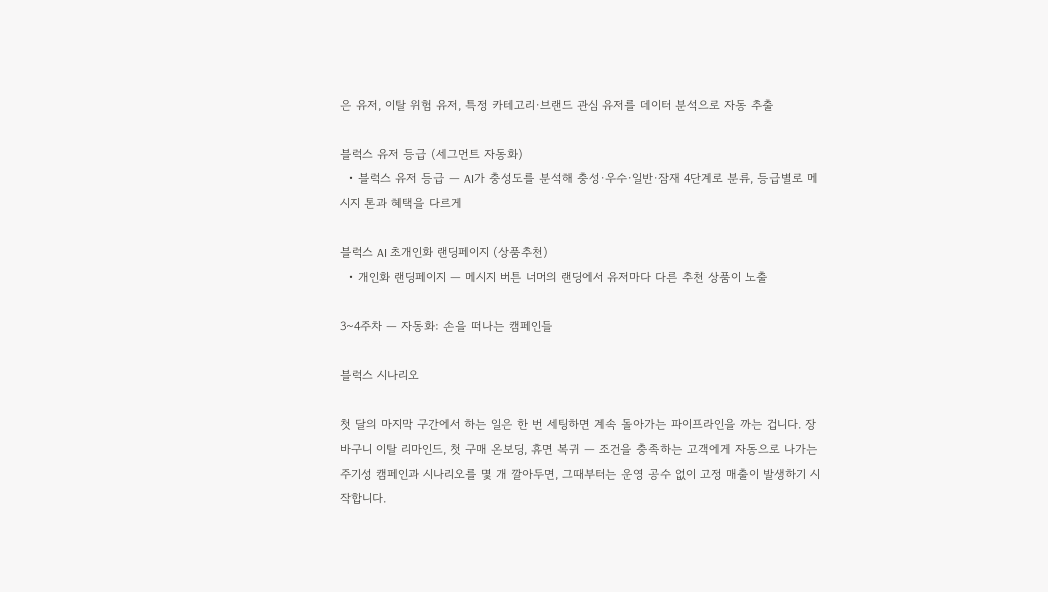은 유저, 이탈 위험 유저, 특정 카테고리·브랜드 관심 유저를 데이터 분석으로 자동 추출

블럭스 유저 등급 (세그먼트 자동화)
  • 블럭스 유저 등급 — AI가 충성도를 분석해 충성·우수·일반·잠재 4단계로 분류, 등급별로 메시지 톤과 혜택을 다르게

블럭스 AI 초개인화 랜딩페이지 (상품추천)
  • 개인화 랜딩페이지 — 메시지 버튼 너머의 랜딩에서 유저마다 다른 추천 상품이 노출

3~4주차 — 자동화: 손을 떠나는 캠페인들

블럭스 시나리오

첫 달의 마지막 구간에서 하는 일은 한 번 세팅하면 계속 돌아가는 파이프라인을 까는 겁니다. 장바구니 이탈 리마인드, 첫 구매 온보딩, 휴면 복귀 — 조건을 충족하는 고객에게 자동으로 나가는 주기성 캠페인과 시나리오를 몇 개 깔아두면, 그때부터는 운영 공수 없이 고정 매출이 발생하기 시작합니다.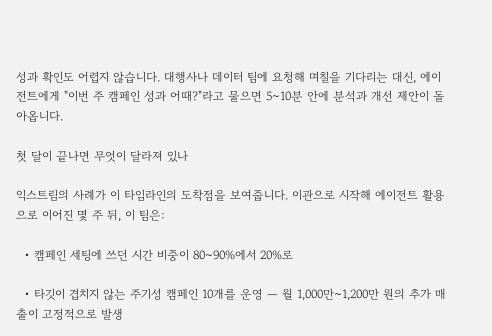성과 확인도 어렵지 않습니다. 대행사나 데이터 팀에 요청해 며칠을 기다리는 대신, 에이전트에게 "이번 주 캠페인 성과 어때?"라고 물으면 5~10분 안에 분석과 개선 제안이 돌아옵니다.

첫 달이 끝나면 무엇이 달라져 있나

익스트림의 사례가 이 타임라인의 도착점을 보여줍니다. 이관으로 시작해 에이전트 활용으로 이어진 몇 주 뒤, 이 팀은:

  • 캠페인 세팅에 쓰던 시간 비중이 80~90%에서 20%로

  • 타깃이 겹치지 않는 주기성 캠페인 10개를 운영 — 월 1,000만~1,200만 원의 추가 매출이 고정적으로 발생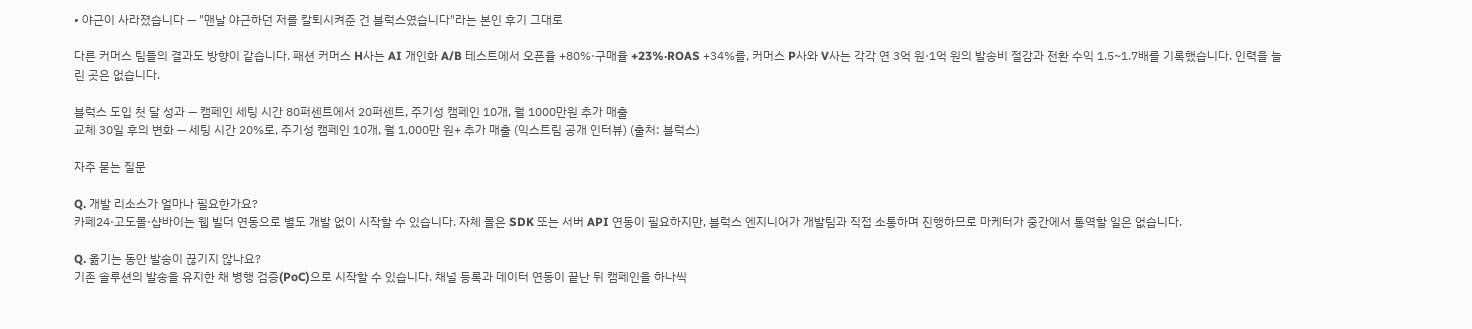• 야근이 사라졌습니다 — "맨날 야근하던 저를 칼퇴시켜준 건 블럭스였습니다"라는 본인 후기 그대로

다른 커머스 팀들의 결과도 방향이 같습니다. 패션 커머스 H사는 AI 개인화 A/B 테스트에서 오픈율 +80%·구매율 +23%·ROAS +34%를, 커머스 P사와 V사는 각각 연 3억 원·1억 원의 발송비 절감과 전환 수익 1.5~1.7배를 기록했습니다. 인력을 늘린 곳은 없습니다.

블럭스 도입 첫 달 성과 — 캠페인 세팅 시간 80퍼센트에서 20퍼센트, 주기성 캠페인 10개, 월 1000만원 추가 매출
교체 30일 후의 변화 — 세팅 시간 20%로, 주기성 캠페인 10개, 월 1,000만 원+ 추가 매출 (익스트림 공개 인터뷰) (출처: 블럭스)

자주 묻는 질문

Q. 개발 리소스가 얼마나 필요한가요?
카페24·고도몰·샵바이는 웹 빌더 연동으로 별도 개발 없이 시작할 수 있습니다. 자체 몰은 SDK 또는 서버 API 연동이 필요하지만, 블럭스 엔지니어가 개발팀과 직접 소통하며 진행하므로 마케터가 중간에서 통역할 일은 없습니다.

Q. 옮기는 동안 발송이 끊기지 않나요?
기존 솔루션의 발송을 유지한 채 병행 검증(PoC)으로 시작할 수 있습니다. 채널 등록과 데이터 연동이 끝난 뒤 캠페인을 하나씩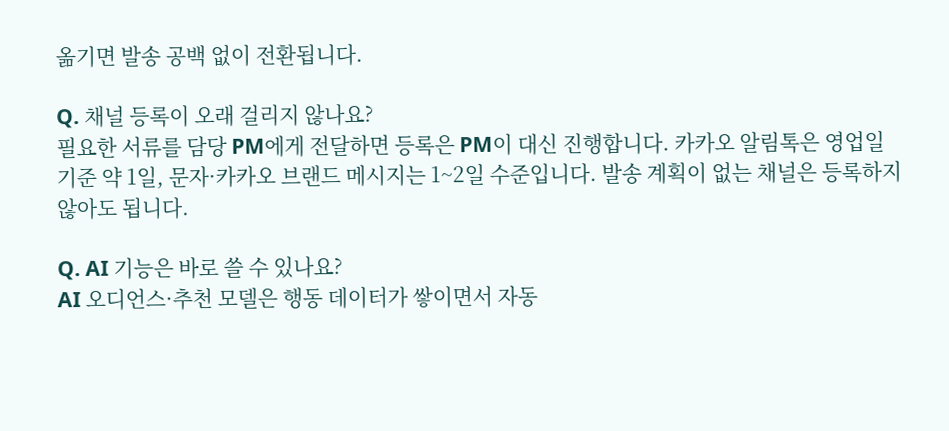옮기면 발송 공백 없이 전환됩니다.

Q. 채널 등록이 오래 걸리지 않나요?
필요한 서류를 담당 PM에게 전달하면 등록은 PM이 대신 진행합니다. 카카오 알림톡은 영업일 기준 약 1일, 문자·카카오 브랜드 메시지는 1~2일 수준입니다. 발송 계획이 없는 채널은 등록하지 않아도 됩니다.

Q. AI 기능은 바로 쓸 수 있나요?
AI 오디언스·추천 모델은 행동 데이터가 쌓이면서 자동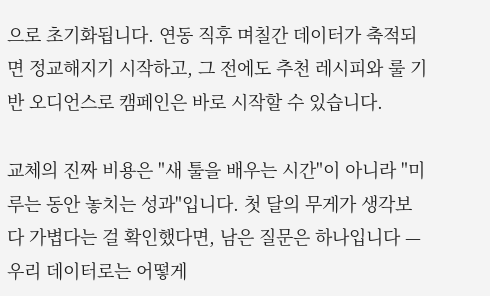으로 초기화됩니다. 연동 직후 며칠간 데이터가 축적되면 정교해지기 시작하고, 그 전에도 추천 레시피와 룰 기반 오디언스로 캠페인은 바로 시작할 수 있습니다.

교체의 진짜 비용은 "새 툴을 배우는 시간"이 아니라 "미루는 동안 놓치는 성과"입니다. 첫 달의 무게가 생각보다 가볍다는 걸 확인했다면, 남은 질문은 하나입니다 — 우리 데이터로는 어떻게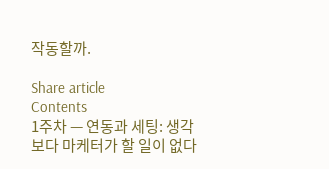작동할까.

Share article
Contents
1주차 — 연동과 세팅: 생각보다 마케터가 할 일이 없다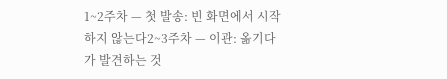1~2주차 — 첫 발송: 빈 화면에서 시작하지 않는다2~3주차 — 이관: 옮기다가 발견하는 것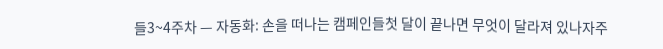들3~4주차 — 자동화: 손을 떠나는 캠페인들첫 달이 끝나면 무엇이 달라져 있나자주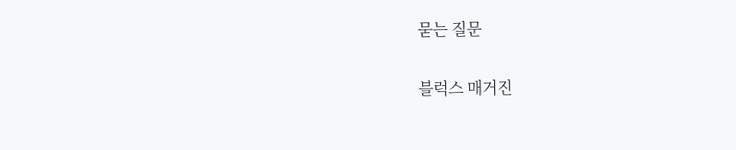묻는 질문

블럭스 매거진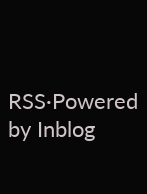RSS·Powered by Inblog